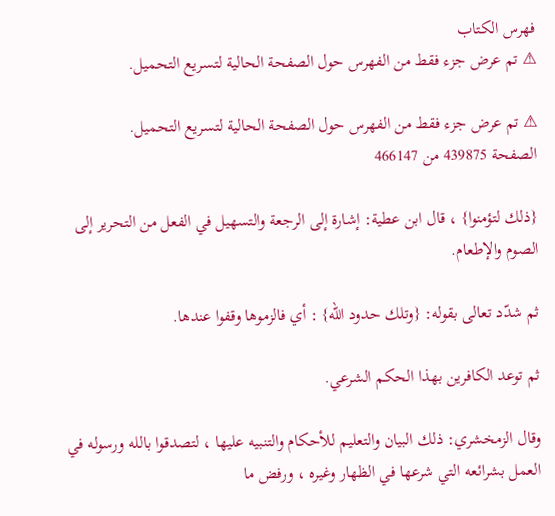فهرس الكتاب
⚠ تم عرض جزء فقط من الفهرس حول الصفحة الحالية لتسريع التحميل.

⚠ تم عرض جزء فقط من الفهرس حول الصفحة الحالية لتسريع التحميل.
الصفحة 439875 من 466147

{ذلك لتؤمنوا} ، قال ابن عطية: إشارة إلى الرجعة والتسهيل في الفعل من التحرير إلى الصوم والإطعام.

ثم شدّد تعالى بقوله: {وتلك حدود الله} : أي فالزموها وقفوا عندها.

ثم توعد الكافرين بهذا الحكم الشرعي.

وقال الزمخشري: ذلك البيان والتعليم للأحكام والتنبيه عليها ، لتصدقوا بالله ورسوله في العمل بشرائعه التي شرعها في الظهار وغيره ، ورفض ما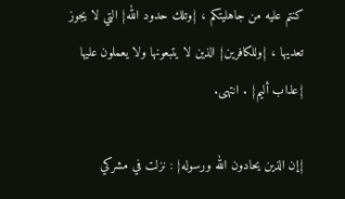كنتم عليه من جاهليتكم ، {وتلك حدود الله} التي لا يجوز تعديها ، {وللكافرين} الذين لا يتبعونها ولا يعملون عليها {عذاب أليم} . انتهى.

{إن الذين يحادون الله ورسوله} : نزلت في مشركي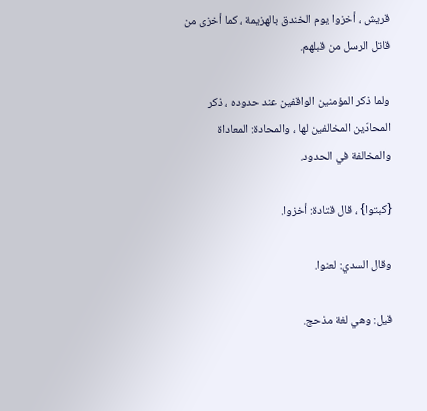قريش ، أخزوا يوم الخندق بالهزيمة ، كما أخزى من قاتل الرسل من قبلهم.

ولما ذكر المؤمنين الواقفين عند حدوده ، ذكر المحادّين المخالفين لها ، والمحادة: المعاداة والمخالفة في الحدود.

{كبتوا} ، قال قتادة: أخزوا.

وقال السدي: لعنوا.

قيل: وهي لغة مذحج.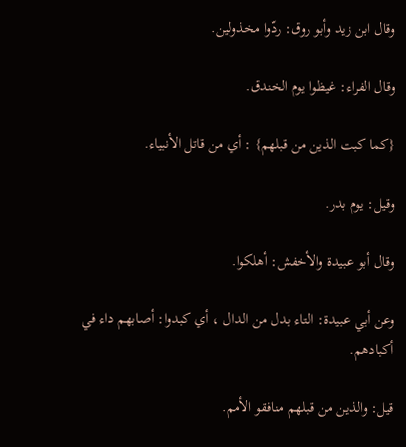وقال ابن زيد وأبو روق: ردّوا مخذولين.

وقال الفراء: غيظوا يوم الخندق.

{كما كبت الذين من قبلهم} : أي من قاتل الأنبياء.

وقيل: يوم بدر.

وقال أبو عبيدة والأخفش: أهلكوا.

وعن أبي عبيدة: التاء بدل من الدال ، أي كبدوا: أصابهم داء في أكبادهم.

قيل: والذين من قبلهم منافقو الأمم.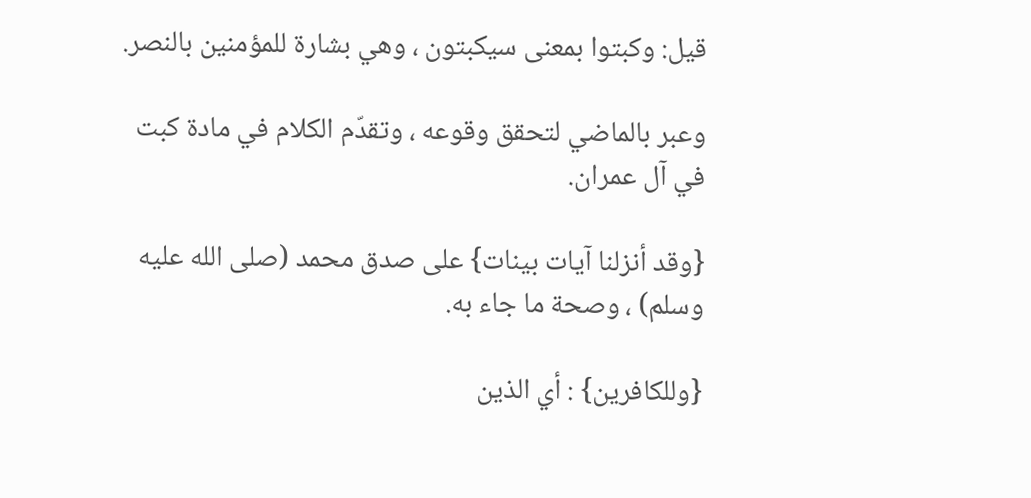قيل: وكبتوا بمعنى سيكبتون ، وهي بشارة للمؤمنين بالنصر.

وعبر بالماضي لتحقق وقوعه ، وتقدّم الكلام في مادة كبت في آل عمران.

{وقد أنزلنا آيات بينات} على صدق محمد (صلى الله عليه وسلم) ، وصحة ما جاء به.

{وللكافرين} : أي الذين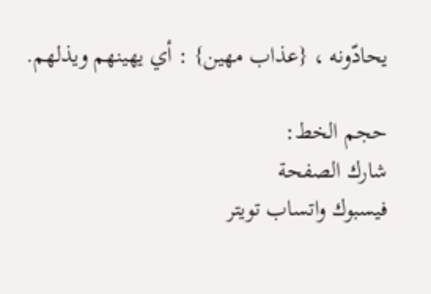يحادّونه ، {عذاب مهين} : أي يهينهم ويذلهم.

حجم الخط:
شارك الصفحة
فيسبوك واتساب تويتر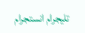تليجرام انستجرام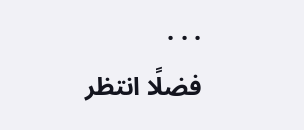. . .
فضلًا انتظر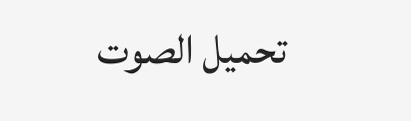تحميل الصوت